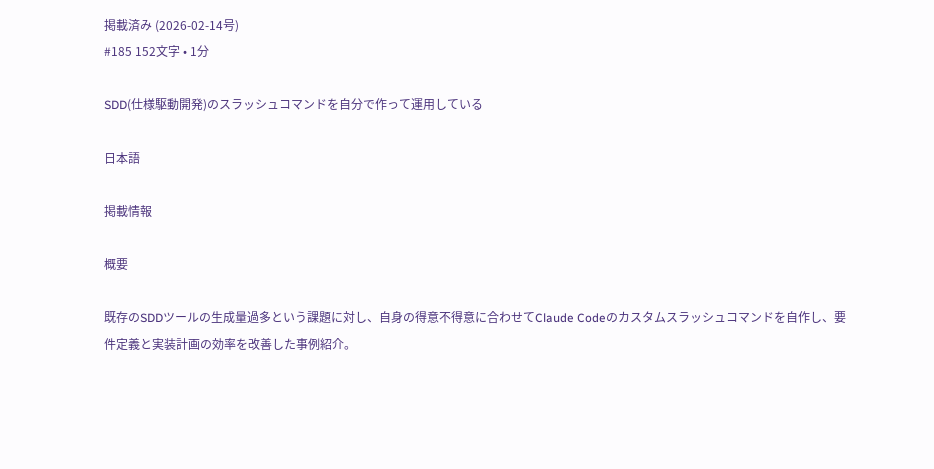掲載済み (2026-02-14号)
#185 152文字 • 1分

SDD(仕様駆動開発)のスラッシュコマンドを自分で作って運用している

日本語

掲載情報

概要

既存のSDDツールの生成量過多という課題に対し、自身の得意不得意に合わせてClaude Codeのカスタムスラッシュコマンドを自作し、要件定義と実装計画の効率を改善した事例紹介。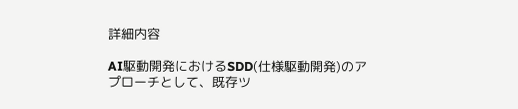詳細内容

AI駆動開発におけるSDD(仕様駆動開発)のアプローチとして、既存ツ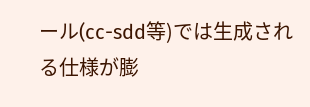ール(cc-sdd等)では生成される仕様が膨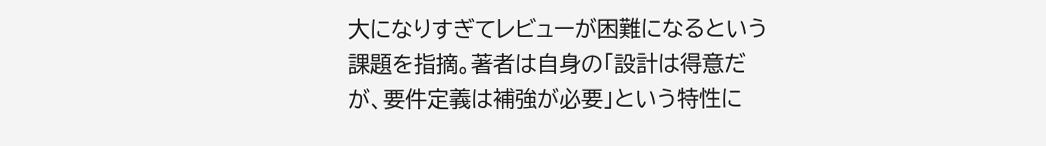大になりすぎてレビューが困難になるという課題を指摘。著者は自身の「設計は得意だが、要件定義は補強が必要」という特性に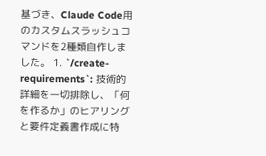基づき、Claude Code用のカスタムスラッシュコマンドを2種類自作しました。 1. `/create-requirements`: 技術的詳細を一切排除し、「何を作るか」のヒアリングと要件定義書作成に特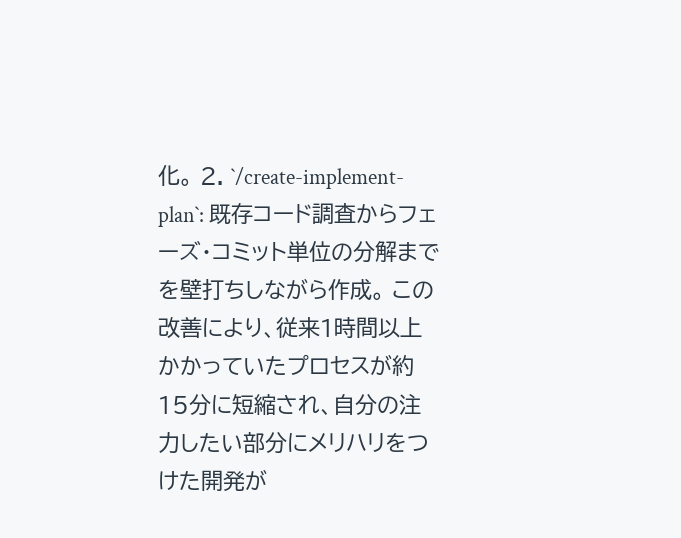化。 2. `/create-implement-plan`: 既存コード調査からフェーズ・コミット単位の分解までを壁打ちしながら作成。 この改善により、従来1時間以上かかっていたプロセスが約15分に短縮され、自分の注力したい部分にメリハリをつけた開発が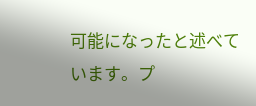可能になったと述べています。プ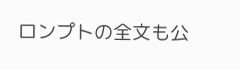ロンプトの全文も公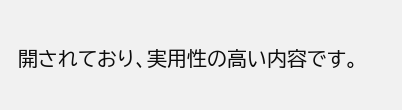開されており、実用性の高い内容です。